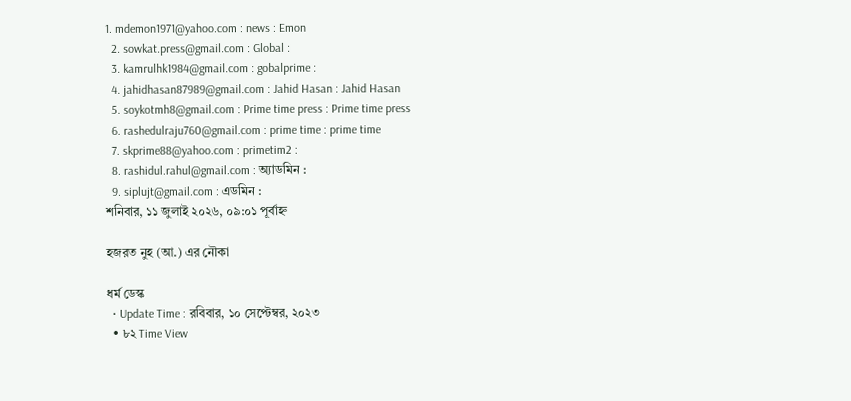1. mdemon1971@yahoo.com : news : Emon
  2. sowkat.press@gmail.com : Global :
  3. kamrulhk1984@gmail.com : gobalprime :
  4. jahidhasan87989@gmail.com : Jahid Hasan : Jahid Hasan
  5. soykotmh8@gmail.com : Prime time press : Prime time press
  6. rashedulraju760@gmail.com : prime time : prime time
  7. skprime88@yahoo.com : primetim2 :
  8. rashidul.rahul@gmail.com : অ্যাডমিন :
  9. siplujt@gmail.com : এডমিন :
শনিবার, ১১ জুলাই ২০২৬, ০৯:০১ পূর্বাহ্ন

হজরত নুহ (আ.) এর নৌকা

ধর্ম ডেস্ক
  • Update Time : রবিবার, ১০ সেপ্টেম্বর, ২০২৩
  • ৮২ Time View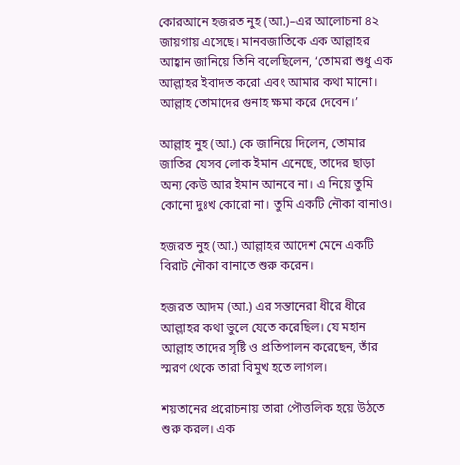কোরআনে হজরত নুহ (আ.)–এর আলোচনা ৪২ জায়গায় এসেছে। মানবজাতিকে এক আল্লাহর আহ্বান জানিয়ে তিনি বলেছিলেন, ‘তোমরা শুধু এক আল্লাহর ইবাদত করো এবং আমার কথা মানো। আল্লাহ তোমাদের গুনাহ ক্ষমা করে দেবেন।’

আল্লাহ নুহ (আ.) কে জানিয়ে দিলেন, তোমার জাতির যেসব লোক ইমান এনেছে, তাদের ছাড়া অন্য কেউ আর ইমান আনবে না। এ নিয়ে তুমি কোনো দুঃখ কোরো না। তুমি একটি নৌকা বানাও।

হজরত নুহ (আ.) আল্লাহর আদেশ মেনে একটি বিরাট নৌকা বানাতে শুরু করেন।

হজরত আদম (আ.) এর সন্তানেরা ধীরে ধীরে আল্লাহর কথা ভুলে যেতে করেছিল। যে মহান আল্লাহ তাদের সৃষ্টি ও প্রতিপালন করেছেন, তাঁর স্মরণ থেকে তারা বিমুখ হতে লাগল।

শয়তানের প্ররোচনায় তারা পৌত্তলিক হয়ে উঠতে শুরু করল। এক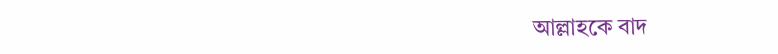আল্লাহকে বাদ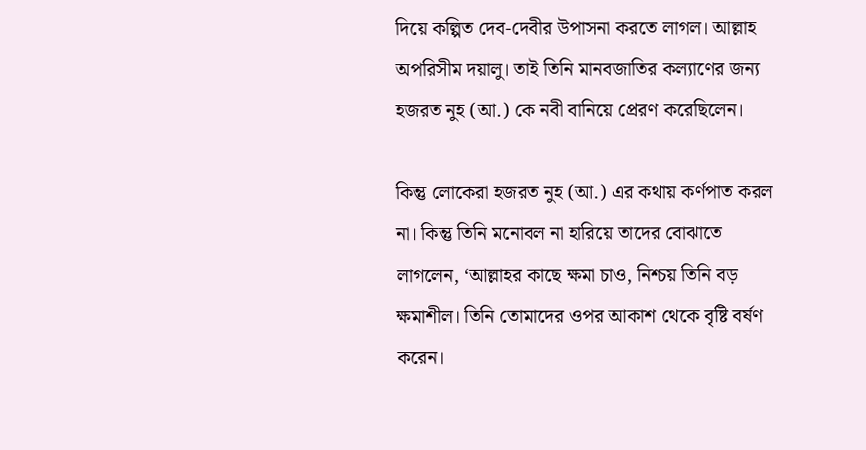দিয়ে কল্পিত দেব-দেবীর উপাসনা করতে লাগল। আল্লাহ অপরিসীম দয়ালু। তাই তিনি মানবজাতির কল্যাণের জন্য হজরত নুহ (আ.) কে নবী বানিয়ে প্রেরণ করেছিলেন।

কিন্তু লোকেরা হজরত নুহ (আ.) এর কথায় কর্ণপাত করল না। কিন্তু তিনি মনোবল না হারিয়ে তাদের বোঝাতে লাগলেন, ‘আল্লাহর কাছে ক্ষমা চাও, নিশ্চয় তিনি বড় ক্ষমাশীল। তিনি তোমাদের ওপর আকাশ থেকে বৃষ্টি বর্ষণ করেন।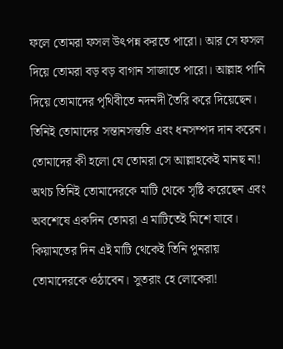ফলে তোমরা ফসল উৎপন্ন করতে পারো। আর সে ফসল দিয়ে তোমরা বড় বড় বাগান সাজাতে পারো। আল্লাহ পানি দিয়ে তোমাদের পৃথিবীতে নদনদী তৈরি করে দিয়েছেন। তিনিই তোমাদের সন্তানসন্ততি এবং ধনসম্পদ দান করেন। তোমাদের কী হলো যে তোমরা সে আল্লাহকেই মানছ না! অথচ তিনিই তোমাদেরকে মাটি থেকে সৃষ্টি করেছেন এবং অবশেষে একদিন তোমরা এ মাটিতেই মিশে যাবে। কিয়ামতের দিন এই মাটি থেকেই তিনি পুনরায় তোমাদেরকে ওঠাবেন। সুতরাং হে লোকেরা!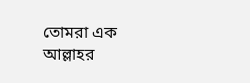তোমরা এক আল্লাহর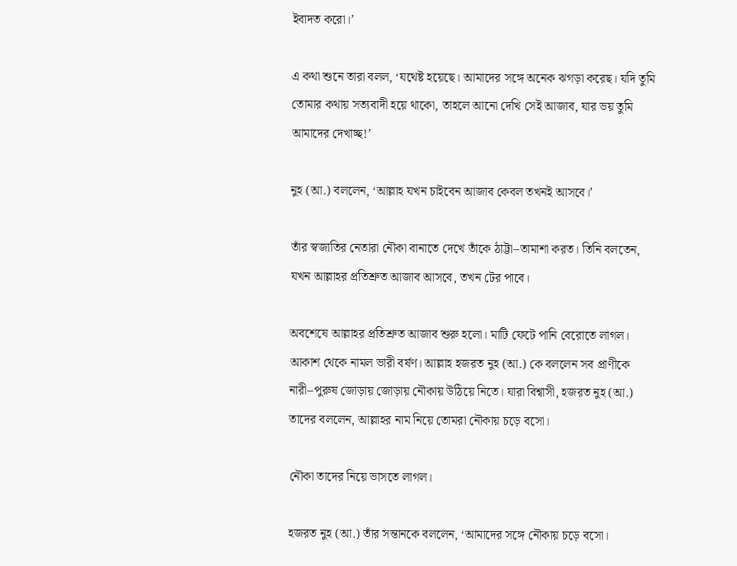ইবাদত করো।’

এ কথা শুনে তারা বলল, ‘যথেষ্ট হয়েছে। আমাদের সঙ্গে অনেক ঝগড়া করেছ। যদি তুমি তোমার কথায় সত্যবাদী হয়ে থাকো, তাহলে আনো দেখি সেই আজাব, যার ভয় তুমি আমাদের দেখাচ্ছ!’

নুহ (আ.) বললেন, ‘আল্লাহ যখন চাইবেন আজাব কেবল তখনই আসবে।’

তাঁর স্বজাতির নেতারা নৌকা বানাতে দেখে তাঁকে ঠাট্টা–তামাশা করত। তিনি বলতেন, যখন আল্লাহর প্রতিশ্রুত আজাব আসবে, তখন টের পাবে।

অবশেষে আল্লাহর প্রতিশ্রুত আজাব শুরু হলো। মাটি ফেটে পানি বেরোতে লাগল। আকাশ থেকে নামল ভারী বর্ষণ। আল্লাহ হজরত নুহ (আ.) কে বললেন সব প্রাণীকে নারী–পুরুষ জোড়ায় জোড়ায় নৌকায় উঠিয়ে নিতে। যারা বিশ্বাসী, হজরত নুহ (আ.) তাদের বললেন, আল্লাহর নাম নিয়ে তোমরা নৌকায় চড়ে বসো।

নৌকা তাদের নিয়ে ভাসতে লাগল।

হজরত নুহ (আ.) তাঁর সন্তানকে বললেন, ‘আমাদের সঙ্গে নৌকায় চড়ে বসো।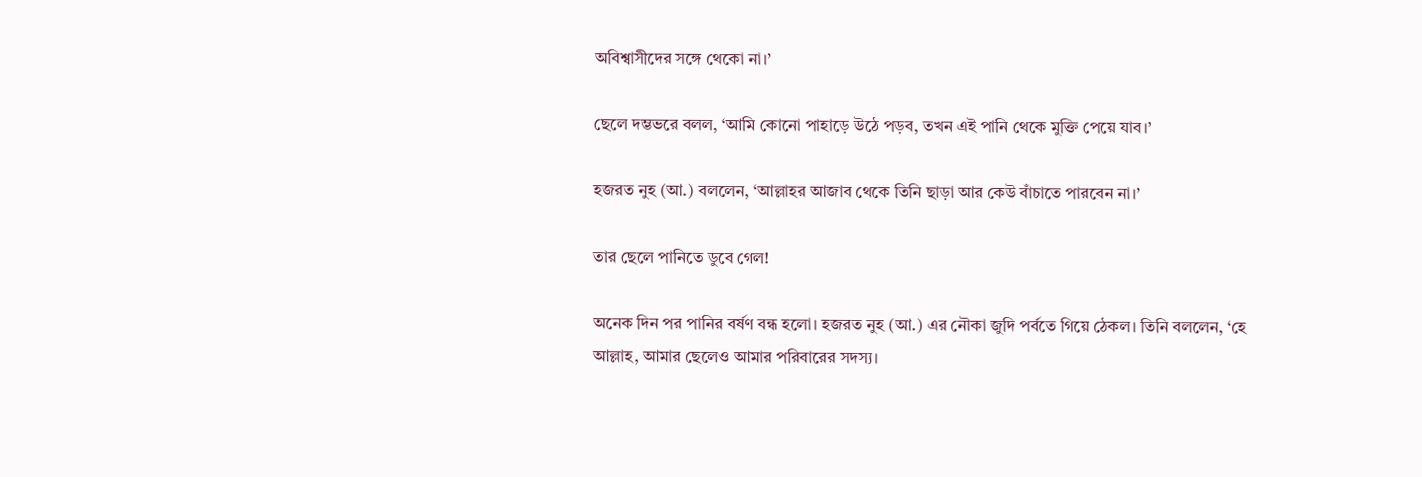অবিশ্বাসীদের সঙ্গে থেকো না।’

ছেলে দম্ভভরে বলল, ‘আমি কোনো পাহাড়ে উঠে পড়ব, তখন এই পানি থেকে মুক্তি পেয়ে যাব।’

হজরত নুহ (আ.) বললেন, ‘আল্লাহর আজাব থেকে তিনি ছাড়া আর কেউ বাঁচাতে পারবেন না।’

তার ছেলে পানিতে ডুবে গেল!

অনেক দিন পর পানির বর্ষণ বন্ধ হলো। হজরত নুহ (আ.) এর নৌকা জুদি পর্বতে গিয়ে ঠেকল। তিনি বললেন, ‘হে আল্লাহ, আমার ছেলেও আমার পরিবারের সদস্য।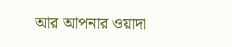আর আপনার ওয়াদা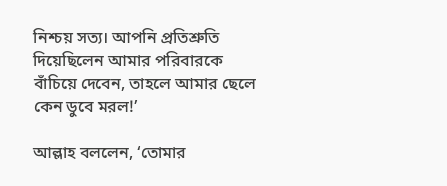নিশ্চয় সত্য। আপনি প্রতিশ্রুতি দিয়েছিলেন আমার পরিবারকে বাঁচিয়ে দেবেন, তাহলে আমার ছেলে কেন ডুবে মরল!’

আল্লাহ বললেন, ‘তোমার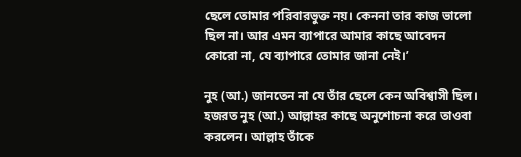ছেলে তোমার পরিবারভুক্ত নয়। কেননা তার কাজ ভালো ছিল না। আর এমন ব্যাপারে আমার কাছে আবেদন কোরো না, যে ব্যাপারে তোমার জানা নেই।’

নুহ (আ.) জানতেন না যে তাঁর ছেলে কেন অবিশ্বাসী ছিল। হজরত নুহ (আ.) আল্লাহর কাছে অনুশোচনা করে তাওবা করলেন। আল্লাহ তাঁকে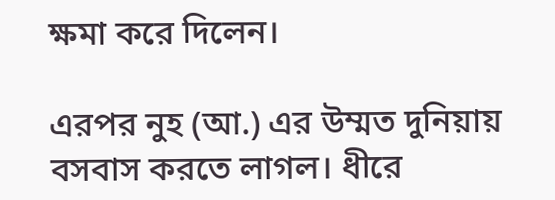ক্ষমা করে দিলেন।

এরপর নুহ (আ.) এর উম্মত দুনিয়ায় বসবাস করতে লাগল। ধীরে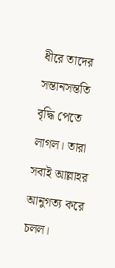ধীরে তাদের সন্তানসন্ততি বৃদ্ধি পেতে লাগল। তারা সবাই আল্লাহর আনুগত্য করে চলল।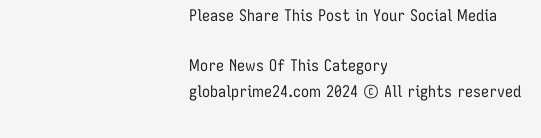Please Share This Post in Your Social Media

More News Of This Category
globalprime24.com 2024 © All rights reserved